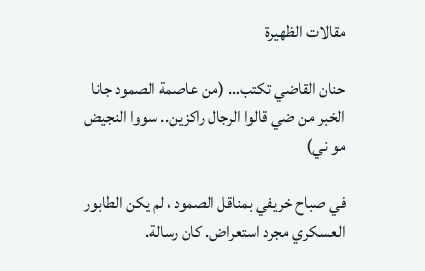مقالات الظهيرة

حنان القاضي تكتب… (من عاصمة الصمود جانا الخبر من ضي قالوا الرجال راكزين.. سووا النجيض مو ني)

في صباح خريفي بمناقل الصمود ، لم يكن الطابور العسكري مجرد استعراض. كان رسالة.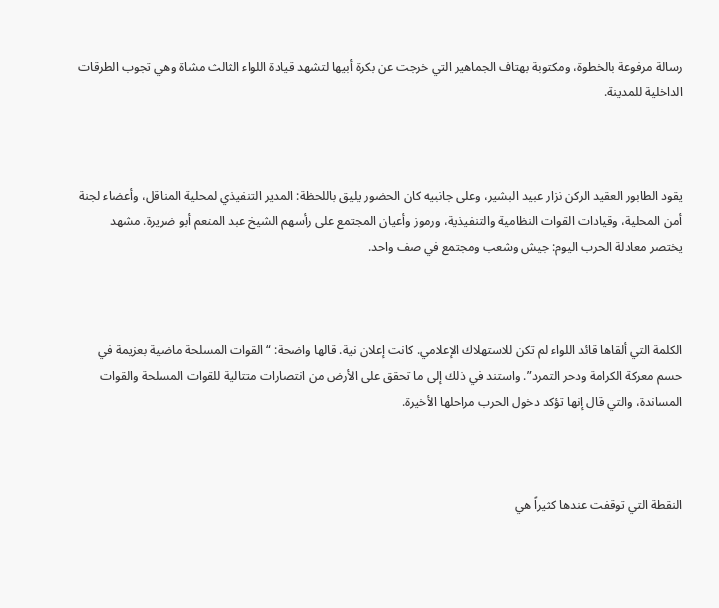رسالة مرفوعة بالخطوة، ومكتوبة بهتاف الجماهير التي خرجت عن بكرة أبيها لتشهد قيادة اللواء الثالث مشاة وهي تجوب الطرقات الداخلية للمدينة.



يقود الطابور العقيد الركن نزار عبيد البشير، وعلى جانبيه كان الحضور يليق باللحظة: المدير التنفيذي لمحلية المناقل، وأعضاء لجنة أمن المحلية، وقيادات القوات النظامية والتنفيذية، ورموز وأعيان المجتمع على رأسهم الشيخ عبد المنعم أبو ضريرة. مشهد يختصر معادلة الحرب اليوم: جيش وشعب ومجتمع في صف واحد.



الكلمة التي ألقاها قائد اللواء لم تكن للاستهلاك الإعلامي. كانت إعلان نية. قالها واضحة: “القوات المسلحة ماضية بعزيمة في حسم معركة الكرامة ودحر التمرد”. واستند في ذلك إلى ما تحقق على الأرض من انتصارات متتالية للقوات المسلحة والقوات المساندة، والتي قال إنها تؤكد دخول الحرب مراحلها الأخيرة.



النقطة التي توقفت عندها كثيراً هي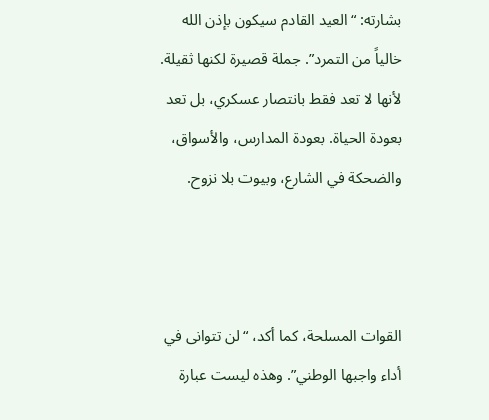بشارته: “العيد القادم سيكون بإذن الله خالياً من التمرد”. جملة قصيرة لكنها ثقيلة. لأنها لا تعد فقط بانتصار عسكري، بل تعد بعودة الحياة. بعودة المدارس، والأسواق، والضحكة في الشارع، وبيوت بلا نزوح.



القوات المسلحة، كما أكد، “لن تتوانى في أداء واجبها الوطني”. وهذه ليست عبارة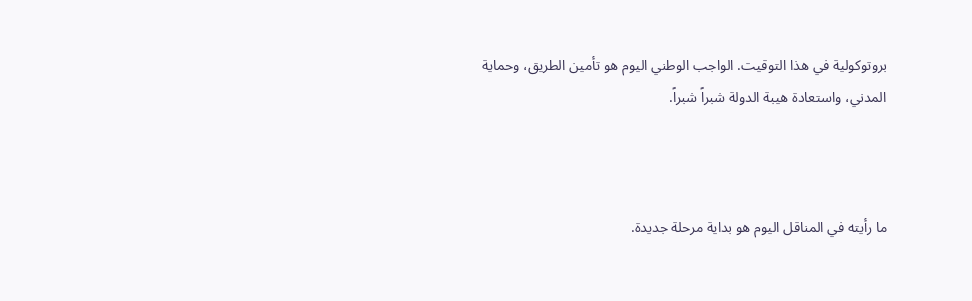بروتوكولية في هذا التوقيت. الواجب الوطني اليوم هو تأمين الطريق، وحماية المدني، واستعادة هيبة الدولة شبراً شبراً.



ما رأيته في المناقل اليوم هو بداية مرحلة جديدة.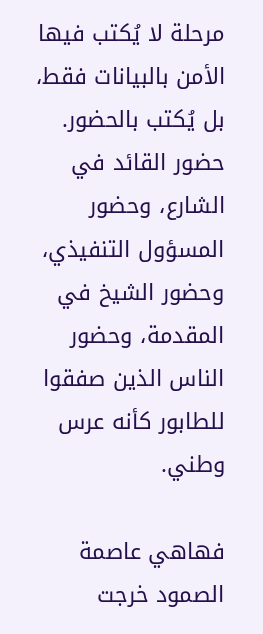مرحلة لا يُكتب فيها الأمن بالبيانات فقط، بل يُكتب بالحضور. حضور القائد في الشارع، وحضور المسؤول التنفيذي، وحضور الشيخ في المقدمة، وحضور الناس الذين صفقوا للطابور كأنه عرس وطني.

فهاهي عاصمة الصمود خرجت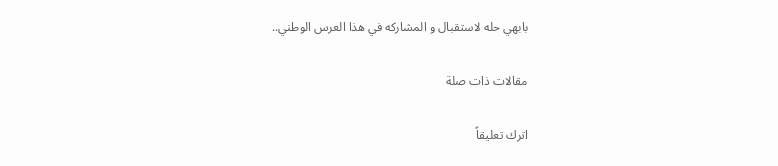بابهي حله لاستقبال و المشاركه في هذا العرس الوطني..

مقالات ذات صلة

اترك تعليقاً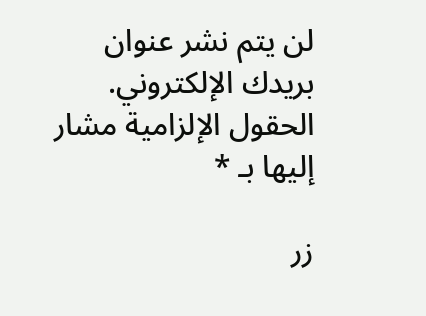لن يتم نشر عنوان بريدك الإلكتروني. الحقول الإلزامية مشار إليها بـ *

زر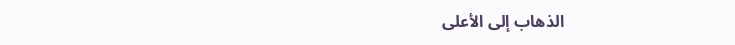الذهاب إلى الأعلى